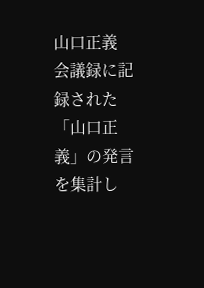山口正義
会議録に記録された「山口正義」の発言を集計し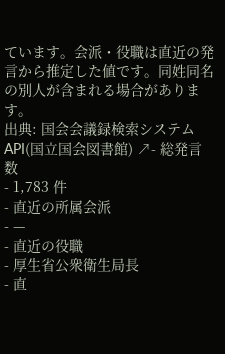ています。会派・役職は直近の発言から推定した値です。同姓同名の別人が含まれる場合があります。
出典: 国会会議録検索システム API(国立国会図書館) ↗- 総発言数
- 1,783 件
- 直近の所属会派
- —
- 直近の役職
- 厚生省公衆衛生局長
- 直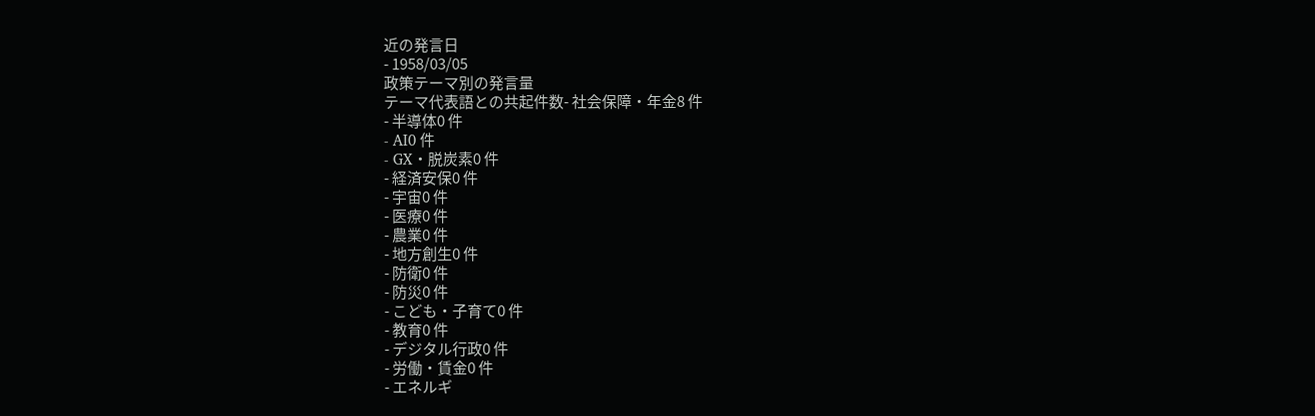近の発言日
- 1958/03/05
政策テーマ別の発言量
テーマ代表語との共起件数- 社会保障・年金8 件
- 半導体0 件
- AI0 件
- GX・脱炭素0 件
- 経済安保0 件
- 宇宙0 件
- 医療0 件
- 農業0 件
- 地方創生0 件
- 防衛0 件
- 防災0 件
- こども・子育て0 件
- 教育0 件
- デジタル行政0 件
- 労働・賃金0 件
- エネルギ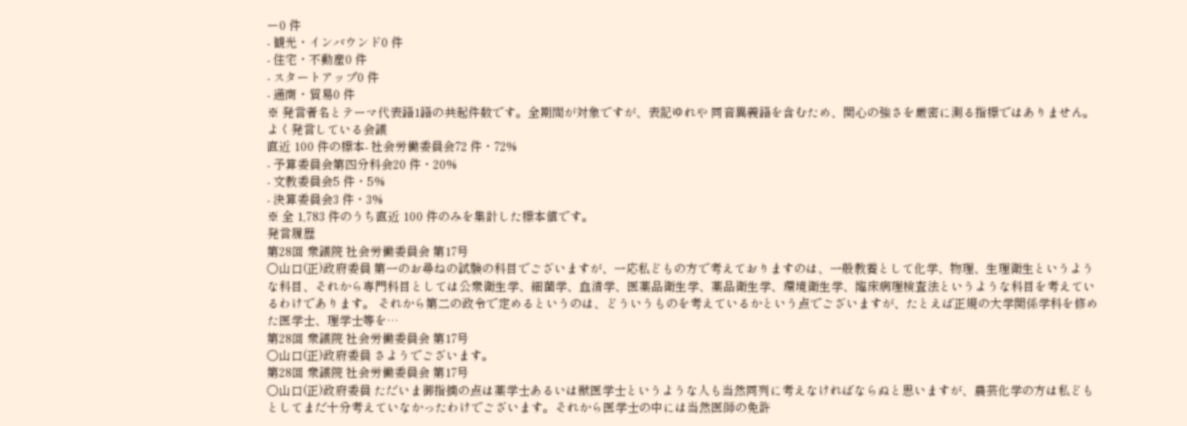ー0 件
- 観光・インバウンド0 件
- 住宅・不動産0 件
- スタートアップ0 件
- 通商・貿易0 件
※ 発言者名とテーマ代表語1語の共起件数です。全期間が対象ですが、表記ゆれや 同音異義語を含むため、関心の強さを厳密に測る指標ではありません。
よく発言している会議
直近 100 件の標本- 社会労働委員会72 件・72%
- 予算委員会第四分科会20 件・20%
- 文教委員会5 件・5%
- 決算委員会3 件・3%
※ 全 1,783 件のうち直近 100 件のみを集計した標本値です。
発言履歴
第28回 衆議院 社会労働委員会 第17号
○山口(正)政府委員 第一のお尋ねの試験の科目でございますが、一応私どもの方で考えておりますのは、一般教養として化学、物理、生理衛生というような科目、それから専門科目としては公衆衛生学、細菌学、血清学、医薬品衛生学、薬品衛生学、環境衛生学、臨床病理検査法というような科目を考えているわけであります。 それから第二の政令で定めるというのは、どういうものを考えているかという点でございますが、たとえば正規の大学関係学科を修めた医学士、理学士等を…
第28回 衆議院 社会労働委員会 第17号
○山口(正)政府委員 さようでございます。
第28回 衆議院 社会労働委員会 第17号
○山口(正)政府委員 ただいま御指摘の点は薬学士あるいは獣医学士というような人も当然同列に考えなければならぬと思いますが、農芸化学の方は私どもとしてまだ十分考えていなかったわけでございます。それから医学士の中には当然医師の免許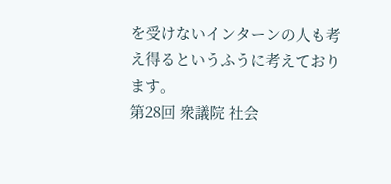を受けないインターンの人も考え得るというふうに考えております。
第28回 衆議院 社会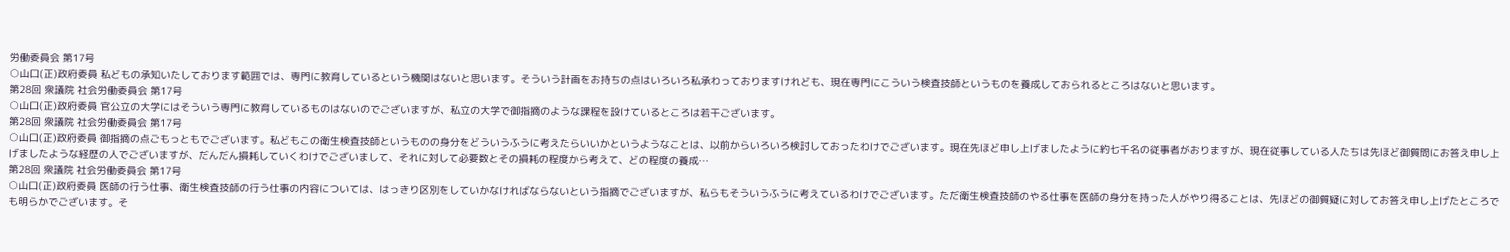労働委員会 第17号
○山口(正)政府委員 私どもの承知いたしております範囲では、専門に教育しているという機関はないと思います。そういう計画をお持ちの点はいろいろ私承わっておりますけれども、現在専門にこういう検査技師というものを養成しておられるところはないと思います。
第28回 衆議院 社会労働委員会 第17号
○山口(正)政府委員 官公立の大学にはそういう専門に教育しているものはないのでございますが、私立の大学で御指摘のような課程を設けているところは若干ございます。
第28回 衆議院 社会労働委員会 第17号
○山口(正)政府委員 御指摘の点ごもっともでございます。私どもこの衛生検査技師というものの身分をどういうふうに考えたらいいかというようなことは、以前からいろいろ検討しておったわけでございます。現在先ほど申し上げましたように約七千名の従事者がおりますが、現在従事している人たちは先ほど御質問にお答え申し上げましたような経歴の人でございますが、だんだん損耗していくわけでございまして、それに対して必要数とその損耗の程度から考えて、どの程度の養成…
第28回 衆議院 社会労働委員会 第17号
○山口(正)政府委員 医師の行う仕事、衛生検査技師の行う仕事の内容については、はっきり区別をしていかなければならないという指摘でございますが、私らもそういうふうに考えているわけでございます。ただ衛生検査技師のやる仕事を医師の身分を持った人がやり得ることは、先ほどの御質疑に対してお答え申し上げたところでも明らかでございます。そ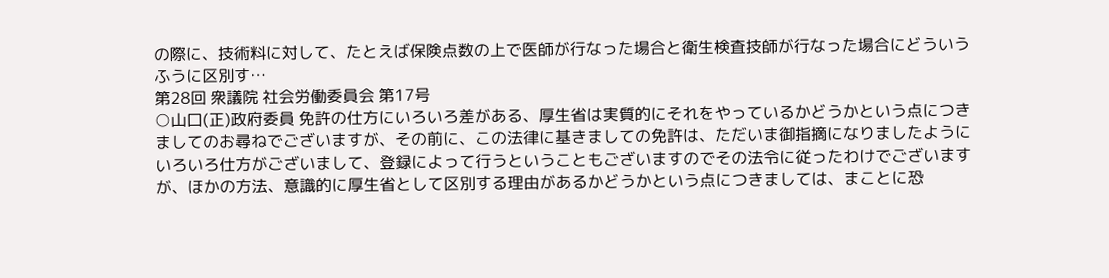の際に、技術料に対して、たとえば保険点数の上で医師が行なった場合と衛生検査技師が行なった場合にどういうふうに区別す…
第28回 衆議院 社会労働委員会 第17号
○山口(正)政府委員 免許の仕方にいろいろ差がある、厚生省は実質的にそれをやっているかどうかという点につきましてのお尋ねでございますが、その前に、この法律に基きましての免許は、ただいま御指摘になりましたようにいろいろ仕方がございまして、登録によって行うということもございますのでその法令に従ったわけでございますが、ほかの方法、意識的に厚生省として区別する理由があるかどうかという点につきましては、まことに恐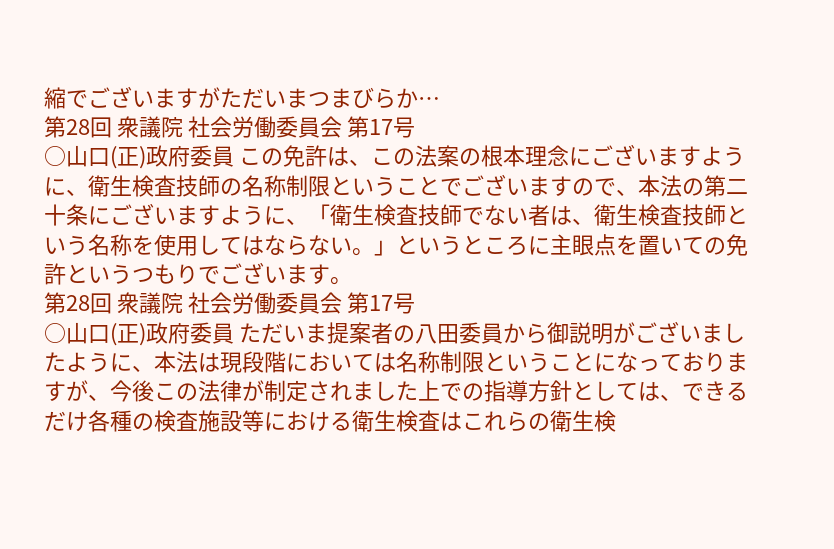縮でございますがただいまつまびらか…
第28回 衆議院 社会労働委員会 第17号
○山口(正)政府委員 この免許は、この法案の根本理念にございますように、衛生検査技師の名称制限ということでございますので、本法の第二十条にございますように、「衛生検査技師でない者は、衛生検査技師という名称を使用してはならない。」というところに主眼点を置いての免許というつもりでございます。
第28回 衆議院 社会労働委員会 第17号
○山口(正)政府委員 ただいま提案者の八田委員から御説明がございましたように、本法は現段階においては名称制限ということになっておりますが、今後この法律が制定されました上での指導方針としては、できるだけ各種の検査施設等における衛生検査はこれらの衛生検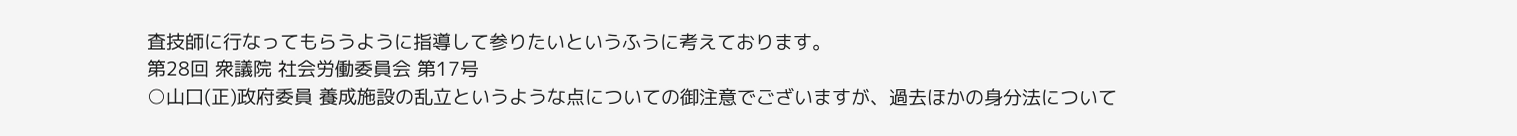査技師に行なってもらうように指導して参りたいというふうに考えております。
第28回 衆議院 社会労働委員会 第17号
○山口(正)政府委員 養成施設の乱立というような点についての御注意でございますが、過去ほかの身分法について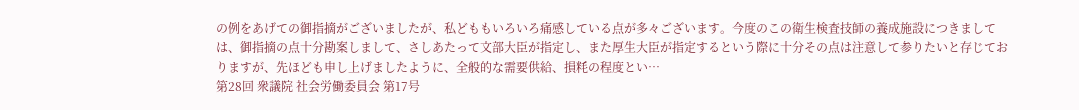の例をあげての御指摘がございましたが、私どももいろいろ痛感している点が多々ございます。今度のこの衛生検査技師の養成施設につきましては、御指摘の点十分勘案しまして、さしあたって文部大臣が指定し、また厚生大臣が指定するという際に十分その点は注意して参りたいと存じておりますが、先ほども申し上げましたように、全般的な需要供給、損粍の程度とい…
第28回 衆議院 社会労働委員会 第17号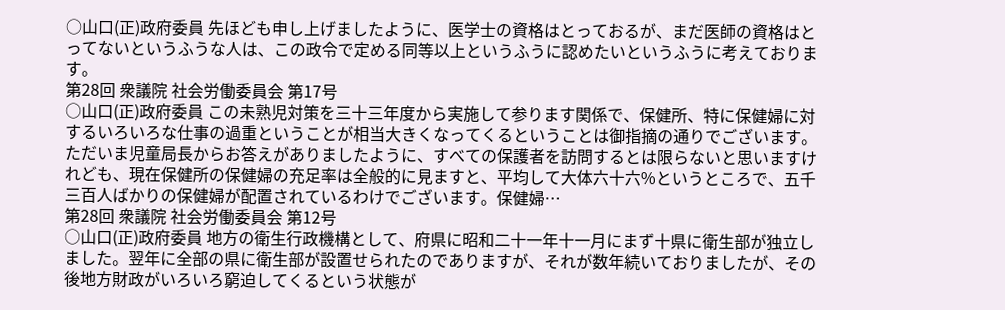○山口(正)政府委員 先ほども申し上げましたように、医学士の資格はとっておるが、まだ医師の資格はとってないというふうな人は、この政令で定める同等以上というふうに認めたいというふうに考えております。
第28回 衆議院 社会労働委員会 第17号
○山口(正)政府委員 この未熟児対策を三十三年度から実施して参ります関係で、保健所、特に保健婦に対するいろいろな仕事の過重ということが相当大きくなってくるということは御指摘の通りでございます。ただいま児童局長からお答えがありましたように、すべての保護者を訪問するとは限らないと思いますけれども、現在保健所の保健婦の充足率は全般的に見ますと、平均して大体六十六%というところで、五千三百人ばかりの保健婦が配置されているわけでございます。保健婦…
第28回 衆議院 社会労働委員会 第12号
○山口(正)政府委員 地方の衛生行政機構として、府県に昭和二十一年十一月にまず十県に衛生部が独立しました。翌年に全部の県に衛生部が設置せられたのでありますが、それが数年続いておりましたが、その後地方財政がいろいろ窮迫してくるという状態が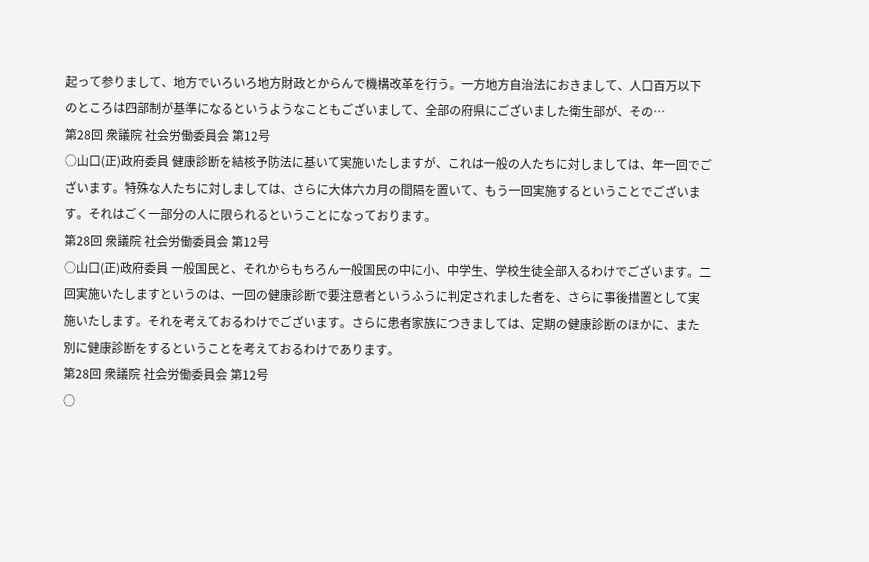起って参りまして、地方でいろいろ地方財政とからんで機構改革を行う。一方地方自治法におきまして、人口百万以下のところは四部制が基準になるというようなこともございまして、全部の府県にございました衛生部が、その…
第28回 衆議院 社会労働委員会 第12号
○山口(正)政府委員 健康診断を結核予防法に基いて実施いたしますが、これは一般の人たちに対しましては、年一回でございます。特殊な人たちに対しましては、さらに大体六カ月の間隔を置いて、もう一回実施するということでございます。それはごく一部分の人に限られるということになっております。
第28回 衆議院 社会労働委員会 第12号
○山口(正)政府委員 一般国民と、それからもちろん一般国民の中に小、中学生、学校生徒全部入るわけでございます。二回実施いたしますというのは、一回の健康診断で要注意者というふうに判定されました者を、さらに事後措置として実施いたします。それを考えておるわけでございます。さらに患者家族につきましては、定期の健康診断のほかに、また別に健康診断をするということを考えておるわけであります。
第28回 衆議院 社会労働委員会 第12号
○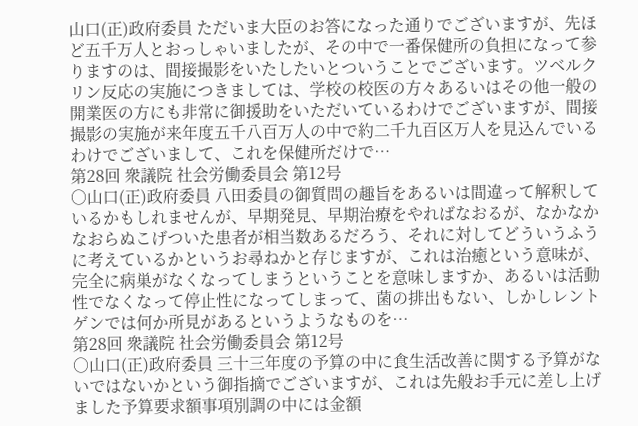山口(正)政府委員 ただいま大臣のお答になった通りでございますが、先ほど五千万人とおっしゃいましたが、その中で一番保健所の負担になって参りますのは、間接撮影をいたしたいとついうことでございます。ツベルクリン反応の実施につきましては、学校の校医の方々あるいはその他一般の開業医の方にも非常に御援助をいただいているわけでございますが、間接撮影の実施が来年度五千八百万人の中で約二千九百区万人を見込んでいるわけでございまして、これを保健所だけで…
第28回 衆議院 社会労働委員会 第12号
○山口(正)政府委員 八田委員の御質問の趣旨をあるいは間違って解釈しているかもしれませんが、早期発見、早期治療をやればなおるが、なかなかなおらぬこげついた患者が相当数あるだろう、それに対してどういうふうに考えているかというお尋ねかと存じますが、これは治癒という意味が、完全に病巣がなくなってしまうということを意味しますか、あるいは活動性でなくなって停止性になってしまって、菌の排出もない、しかしレントゲンでは何か所見があるというようなものを…
第28回 衆議院 社会労働委員会 第12号
○山口(正)政府委員 三十三年度の予算の中に食生活改善に関する予算がないではないかという御指摘でございますが、これは先般お手元に差し上げました予算要求額事項別調の中には金額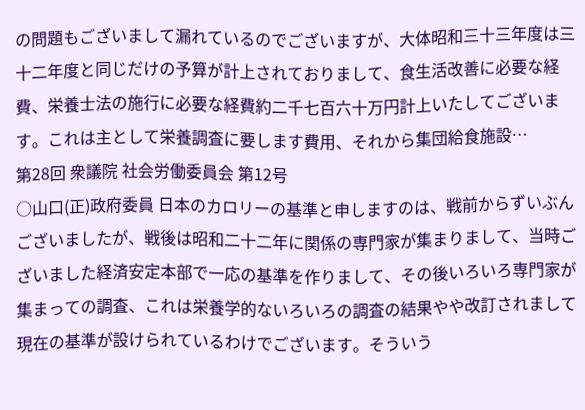の問題もございまして漏れているのでございますが、大体昭和三十三年度は三十二年度と同じだけの予算が計上されておりまして、食生活改善に必要な経費、栄養士法の施行に必要な経費約二千七百六十万円計上いたしてございます。これは主として栄養調査に要します費用、それから集団給食施設…
第28回 衆議院 社会労働委員会 第12号
○山口(正)政府委員 日本のカロリーの基準と申しますのは、戦前からずいぶんございましたが、戦後は昭和二十二年に関係の専門家が集まりまして、当時ございました経済安定本部で一応の基準を作りまして、その後いろいろ専門家が集まっての調査、これは栄養学的ないろいろの調査の結果やや改訂されまして現在の基準が設けられているわけでございます。そういう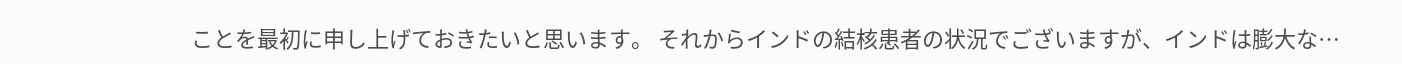ことを最初に申し上げておきたいと思います。 それからインドの結核患者の状況でございますが、インドは膨大な…